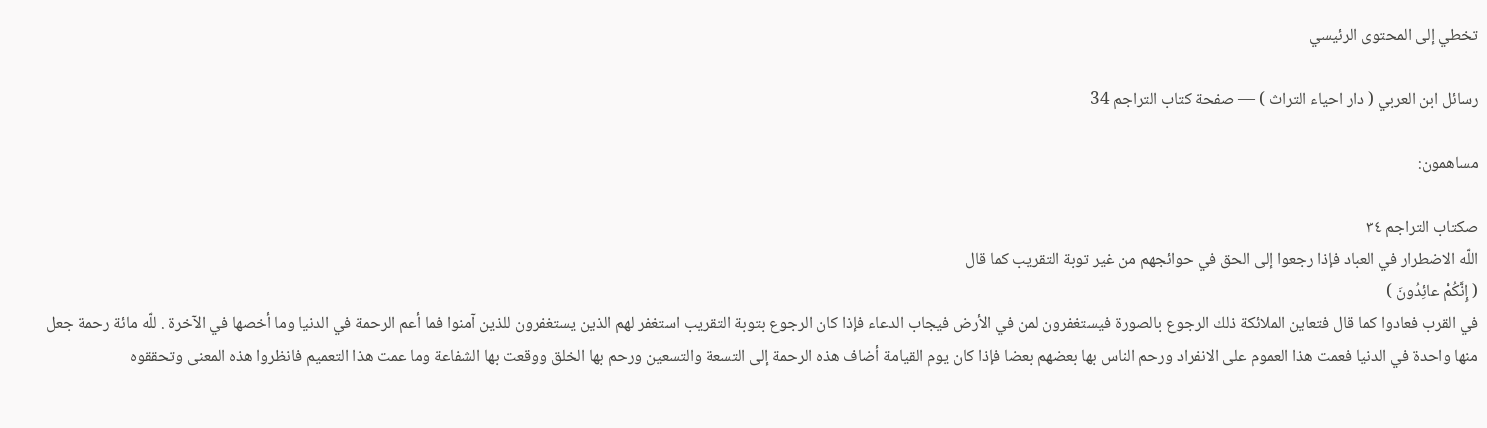تخطي إلى المحتوى الرئيسي

رسائل ابن العربي ( دار احياء التراث ) — صفحة كتاب التراجم 34

مساهمون:

صكتاب التراجم ٣٤
اللّه الاضطرار في العباد فإذا رجعوا إلى الحق في حوائجهم من غير توبة التقريب كما قال
( إِنَّكُمْ عائِدُونَ )
في القرب فعادوا كما قال فتعاين الملائكة ذلك الرجوع بالصورة فيستغفرون لمن في الأرض فيجاب الدعاء فإذا كان الرجوع بتوبة التقريب استغفر لهم الذين يستغفرون للذين آمنوا فما أعم الرحمة في الدنيا وما أخصها في الآخرة . للّه مائة رحمة جعل منها واحدة في الدنيا فعمت هذا العموم على الانفراد ورحم الناس بها بعضهم بعضا فإذا كان يوم القيامة أضاف هذه الرحمة إلى التسعة والتسعين ورحم بها الخلق ووقعت بها الشفاعة وما عمت هذا التعميم فانظروا هذه المعنى وتحققوه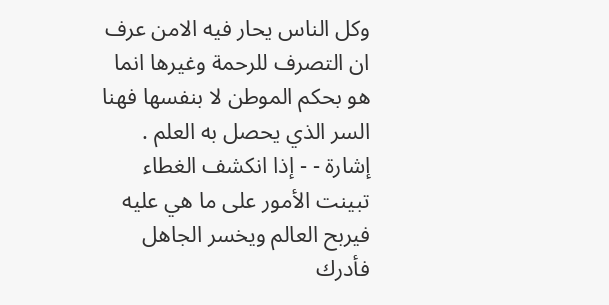وكل الناس يحار فيه الامن عرف ان التصرف للرحمة وغيرها انما هو بحكم الموطن لا بنفسها فهنا السر الذي يحصل به العلم . إشارة - - إذا انكشف الغطاء تبينت الأمور على ما هي عليه فيربح العالم ويخسر الجاهل فأدرك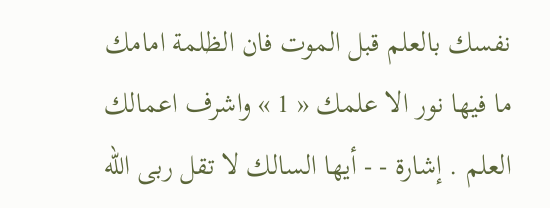نفسك بالعلم قبل الموت فان الظلمة امامك ما فيها نور الا علمك « 1 » واشرف اعمالك العلم . إشارة - - أيها السالك لا تقل ربى اللّه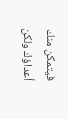فيتمكن منك أعداؤك ولكن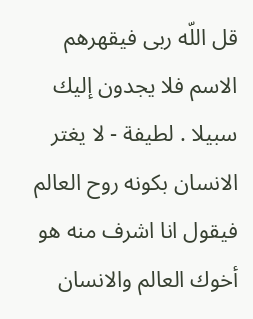قل اللّه ربى فيقهرهم الاسم فلا يجدون إليك سبيلا . لطيفة - لا يغتر الانسان بكونه روح العالم فيقول انا اشرف منه هو أخوك العالم والانسان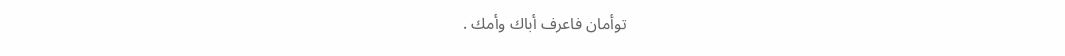توأمان فاعرف أباك وأمك .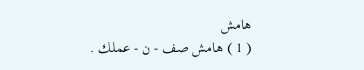هامش
( 1 ) هامش صف - ن - عملك .